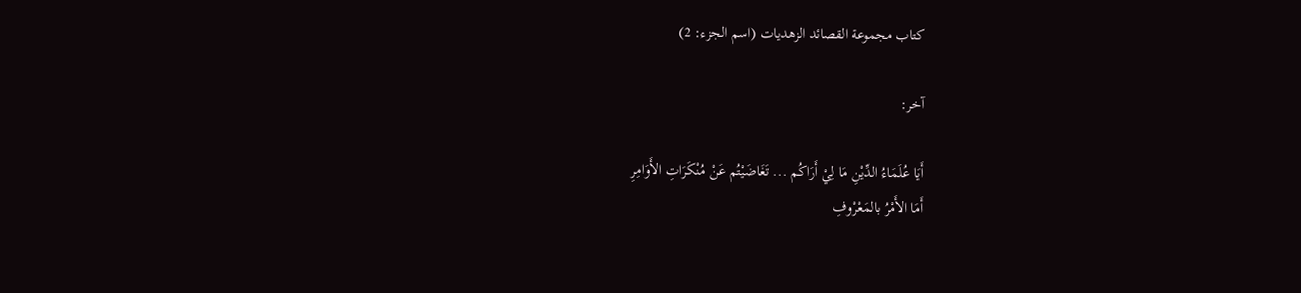كتاب مجموعة القصائد الزهديات (اسم الجزء: 2)

آخر:

أَيَا عُلَمَاءُ الدِّيْنِ مَا لِيْ أَرَاكُم ... تَغَاضَيْتُم عَنْ مُنْكَرَاتِ الأَوَامِرِ
أَمَا الأَمْرُ بالمَعْرْوفِ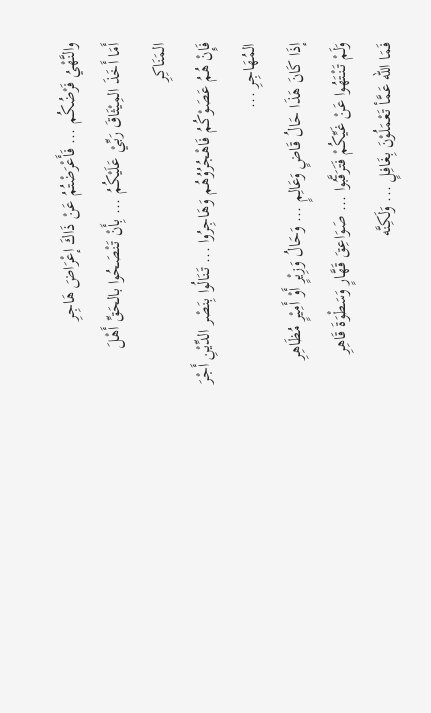والنَّهْيُ فَرْضُكُم ... فَأَعْرَضْتُمُ عَنْ ذَاكَ إعْرَاضَ هَاجِرِ
أَمَا أَخَذَ المِيْثَاقَ رَبِّيْ عَلَيْكُمُ ... بِأَنْ تَنْصَحُوا بالحَقِّ أَهْلَ المَنَاكِرِ
فَإِنْ هُمُ عَصَوْكُمُ فَاهْجُرُوُهُم وَهَاجِرُوا ... تَنَالُوا بِنَصْر الدِّيْنِ أَجْرَ المُهَاجِرِ ...
إذَا كَانَ هَذَا حَالُ قَاضٍ وَعَالِمٍ ... وَحَالُ وَزِيْرٍ أَوْ أَمِيْرٍ مُظَاهِرِ
وَلَمْ تَنْتَهُوا عَنْ غَيِّكُمْ فَتَرَقَّبُوا ... صَوَاعِقَ قَهَّارٍ وَسَطْوَةَ قَاهِرِ
فَمَا الله عَمَّأ تَعْمَلُوْنَ بِغَافِلٍ ... وَلَكِنَّه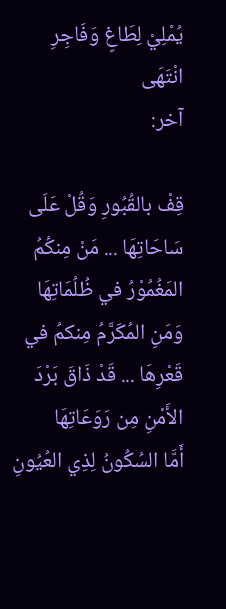يُمْلِيْ لِطَاغٍ وَفَاجِرِ
انْتَهَى
آخر:

قِفْ بالقُبُورِ وَقُلْ عَلَى سَاحَاتِهَا ... مَنْ مِنكُمُ المَغُمُوْرُ في ظُلُمَاتِهَا
وَمَنِ المُكَرَّمُ مِنكمُ في قَعْرِهَا ... قَدْ ذَاقَ بَرْدَ الأَمْنِ مِن رَوَعَاتِهَا
أَمَّا السُكُونُ لِذِي العُيُونِ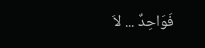فَوَاحِدٌ ... لاَ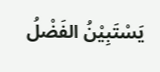يَسْتَبِيْنُ الفَضْلُ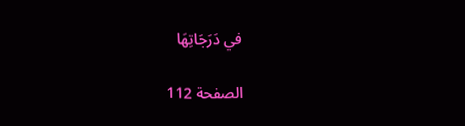في دَرَجَاتِهَا

الصفحة 112